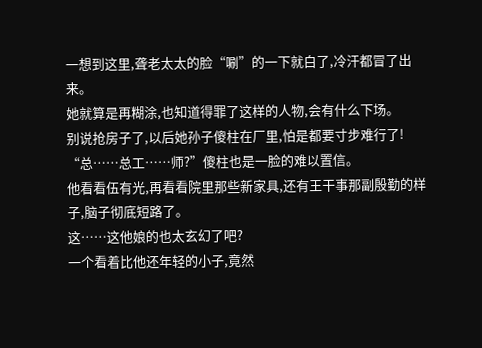一想到这里,聋老太太的脸“唰”的一下就白了,冷汗都冒了出来。
她就算是再糊涂,也知道得罪了这样的人物,会有什么下场。
别说抢房子了,以后她孙子傻柱在厂里,怕是都要寸步难行了!
“总……总工……师?”傻柱也是一脸的难以置信。
他看看伍有光,再看看院里那些新家具,还有王干事那副殷勤的样子,脑子彻底短路了。
这……这他娘的也太玄幻了吧?
一个看着比他还年轻的小子,竟然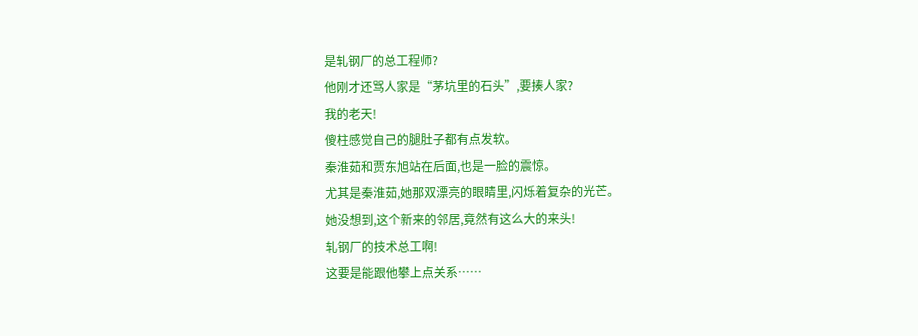是轧钢厂的总工程师?
他刚才还骂人家是“茅坑里的石头”,要揍人家?
我的老天!
傻柱感觉自己的腿肚子都有点发软。
秦淮茹和贾东旭站在后面,也是一脸的震惊。
尤其是秦淮茹,她那双漂亮的眼睛里,闪烁着复杂的光芒。
她没想到,这个新来的邻居,竟然有这么大的来头!
轧钢厂的技术总工啊!
这要是能跟他攀上点关系……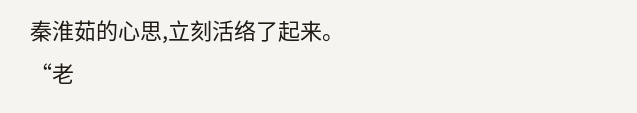秦淮茹的心思,立刻活络了起来。
“老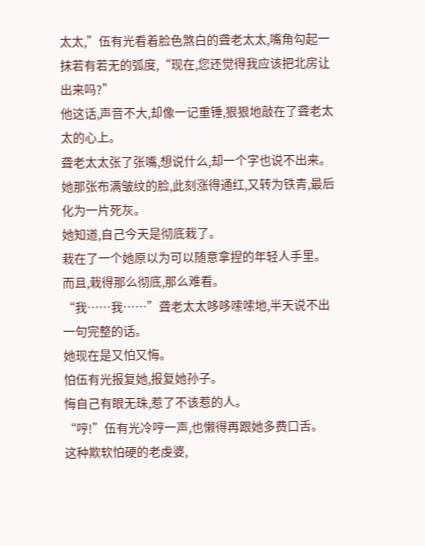太太,”伍有光看着脸色煞白的聋老太太,嘴角勾起一抹若有若无的弧度,“现在,您还觉得我应该把北房让出来吗?”
他这话,声音不大,却像一记重锤,狠狠地敲在了聋老太太的心上。
聋老太太张了张嘴,想说什么,却一个字也说不出来。
她那张布满皱纹的脸,此刻涨得通红,又转为铁青,最后化为一片死灰。
她知道,自己今天是彻底栽了。
栽在了一个她原以为可以随意拿捏的年轻人手里。
而且,栽得那么彻底,那么难看。
“我……我……”聋老太太哆哆嗦嗦地,半天说不出一句完整的话。
她现在是又怕又悔。
怕伍有光报复她,报复她孙子。
悔自己有眼无珠,惹了不该惹的人。
“哼!”伍有光冷哼一声,也懒得再跟她多费口舌。
这种欺软怕硬的老虔婆,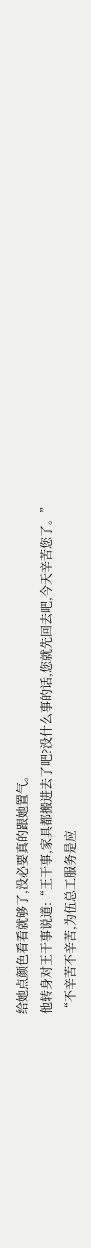给她点颜色看看就够了,没必要真的跟她置气。
他转身对王干事说道:“王干事,家具都搬进去了吧?没什么事的话,您就先回去吧,今天辛苦您了。”
“不辛苦不辛苦,为伍总工服务是应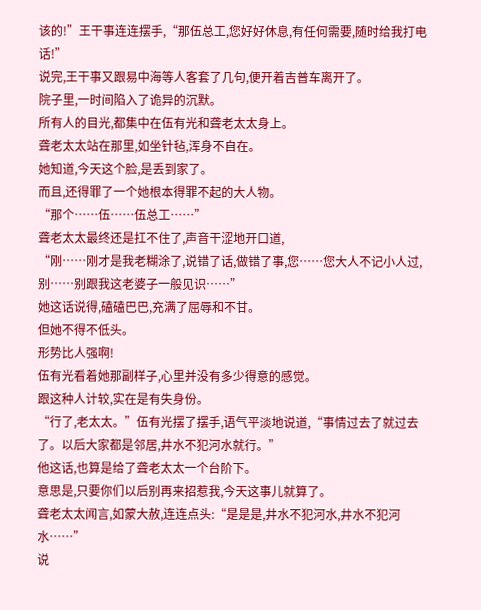该的!”王干事连连摆手,“那伍总工,您好好休息,有任何需要,随时给我打电话!”
说完,王干事又跟易中海等人客套了几句,便开着吉普车离开了。
院子里,一时间陷入了诡异的沉默。
所有人的目光,都集中在伍有光和聋老太太身上。
聋老太太站在那里,如坐针毡,浑身不自在。
她知道,今天这个脸,是丢到家了。
而且,还得罪了一个她根本得罪不起的大人物。
“那个……伍……伍总工……”
聋老太太最终还是扛不住了,声音干涩地开口道,
“刚……刚才是我老糊涂了,说错了话,做错了事,您……您大人不记小人过,别……别跟我这老婆子一般见识……”
她这话说得,磕磕巴巴,充满了屈辱和不甘。
但她不得不低头。
形势比人强啊!
伍有光看着她那副样子,心里并没有多少得意的感觉。
跟这种人计较,实在是有失身份。
“行了,老太太。”伍有光摆了摆手,语气平淡地说道,“事情过去了就过去了。以后大家都是邻居,井水不犯河水就行。”
他这话,也算是给了聋老太太一个台阶下。
意思是,只要你们以后别再来招惹我,今天这事儿就算了。
聋老太太闻言,如蒙大赦,连连点头:“是是是,井水不犯河水,井水不犯河水……”
说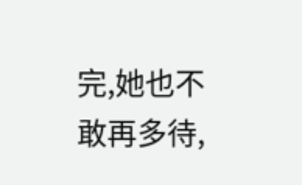完,她也不敢再多待,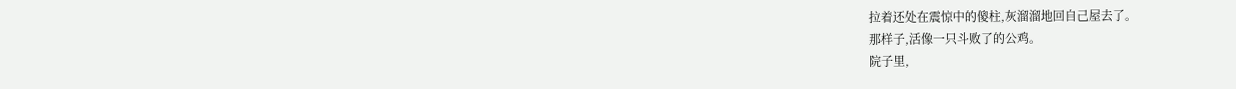拉着还处在震惊中的傻柱,灰溜溜地回自己屋去了。
那样子,活像一只斗败了的公鸡。
院子里,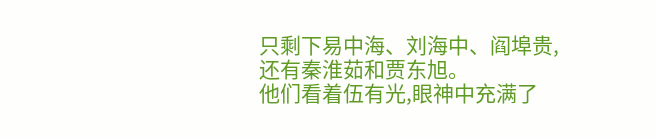只剩下易中海、刘海中、阎埠贵,还有秦淮茹和贾东旭。
他们看着伍有光,眼神中充满了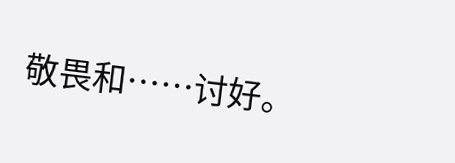敬畏和……讨好。